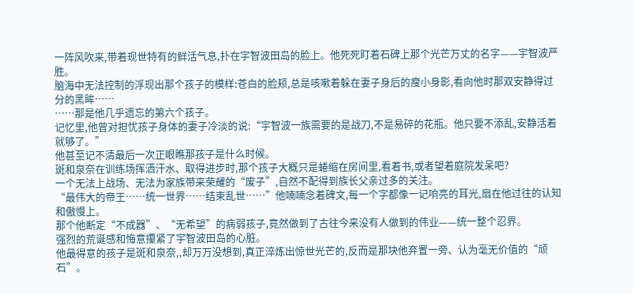一阵风吹来,带着现世特有的鲜活气息,扑在宇智波田岛的脸上。他死死盯着石碑上那个光芒万丈的名字——宇智波严胜。
脑海中无法控制的浮现出那个孩子的模样:苍白的脸颊,总是咳嗽着躲在妻子身后的瘦小身影,看向他时那双安静得过分的黑眸……
……那是他几乎遗忘的第六个孩子。
记忆里,他曾对担忧孩子身体的妻子冷淡的说:“宇智波一族需要的是战刀,不是易碎的花瓶。他只要不添乱,安静活着就够了。”
他甚至记不清最后一次正眼瞧那孩子是什么时候。
斑和泉奈在训练场挥洒汗水、取得进步时,那个孩子大概只是蜷缩在房间里,看着书,或者望着庭院发呆吧?
一个无法上战场、无法为家族带来荣耀的“废子”,自然不配得到族长父亲过多的关注。
“最伟大的帝王……统一世界……结束乱世……”他喃喃念着碑文,每一个字都像一记响亮的耳光,扇在他过往的认知和傲慢上。
那个他断定“不成器”、“无希望”的病弱孩子,竟然做到了古往今来没有人做到的伟业——统一整个忍界。
强烈的荒诞感和悔意攥紧了宇智波田岛的心脏。
他最得意的孩子是斑和泉奈,,却万万没想到,真正淬炼出惊世光芒的,反而是那块他弃置一旁、认为毫无价值的“顽石”。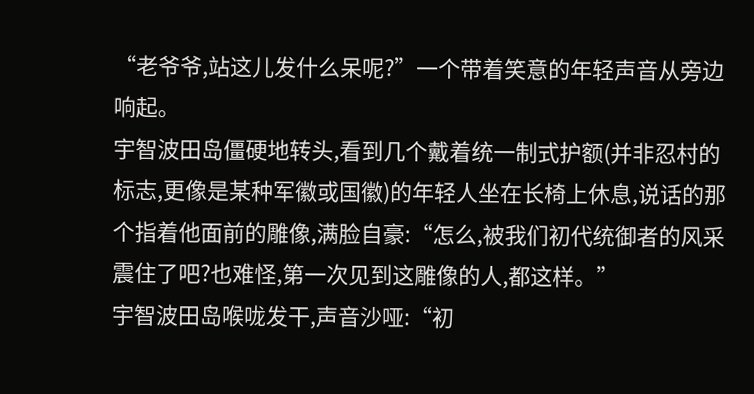“老爷爷,站这儿发什么呆呢?”一个带着笑意的年轻声音从旁边响起。
宇智波田岛僵硬地转头,看到几个戴着统一制式护额(并非忍村的标志,更像是某种军徽或国徽)的年轻人坐在长椅上休息,说话的那个指着他面前的雕像,满脸自豪:“怎么,被我们初代统御者的风采震住了吧?也难怪,第一次见到这雕像的人,都这样。”
宇智波田岛喉咙发干,声音沙哑:“初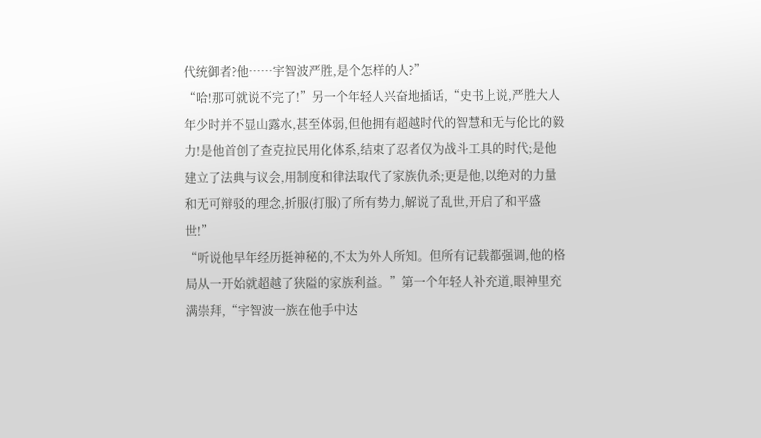代统御者?他……宇智波严胜,是个怎样的人?”
“哈!那可就说不完了!”另一个年轻人兴奋地插话,“史书上说,严胜大人年少时并不显山露水,甚至体弱,但他拥有超越时代的智慧和无与伦比的毅力!是他首创了查克拉民用化体系,结束了忍者仅为战斗工具的时代;是他建立了法典与议会,用制度和律法取代了家族仇杀;更是他,以绝对的力量和无可辩驳的理念,折服(打服)了所有势力,解说了乱世,开启了和平盛世!”
“听说他早年经历挺神秘的,不太为外人所知。但所有记载都强调,他的格局从一开始就超越了狭隘的家族利益。”第一个年轻人补充道,眼神里充满崇拜,“宇智波一族在他手中达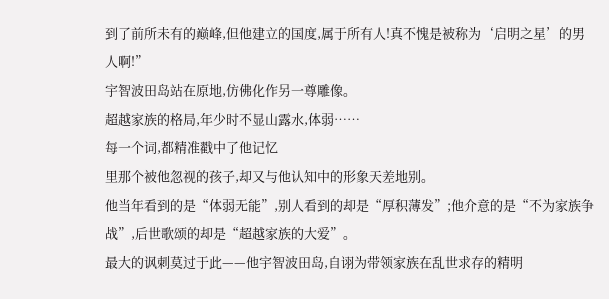到了前所未有的巅峰,但他建立的国度,属于所有人!真不愧是被称为‘启明之星’的男人啊!”
宇智波田岛站在原地,仿佛化作另一尊雕像。
超越家族的格局,年少时不显山露水,体弱……
每一个词,都精准戳中了他记忆
里那个被他忽视的孩子,却又与他认知中的形象天差地别。
他当年看到的是“体弱无能”,别人看到的却是“厚积薄发”;他介意的是“不为家族争战”,后世歌颂的却是“超越家族的大爱”。
最大的讽刺莫过于此——他宇智波田岛,自诩为带领家族在乱世求存的精明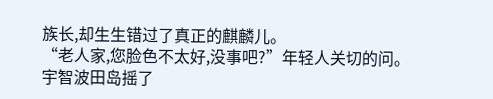族长,却生生错过了真正的麒麟儿。
“老人家,您脸色不太好,没事吧?”年轻人关切的问。
宇智波田岛摇了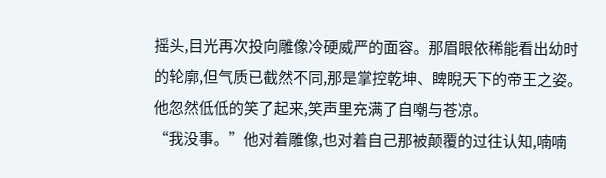摇头,目光再次投向雕像冷硬威严的面容。那眉眼依稀能看出幼时的轮廓,但气质已截然不同,那是掌控乾坤、睥睨天下的帝王之姿。
他忽然低低的笑了起来,笑声里充满了自嘲与苍凉。
“我没事。”他对着雕像,也对着自己那被颠覆的过往认知,喃喃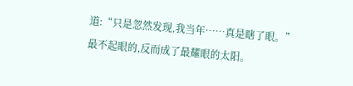道:“只是忽然发现,我当年……真是瞎了眼。”
最不起眼的,反而成了最耀眼的太阳。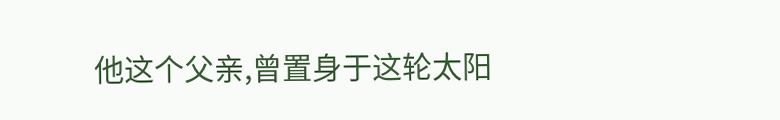他这个父亲,曾置身于这轮太阳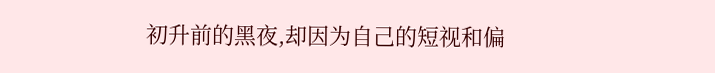初升前的黑夜,却因为自己的短视和偏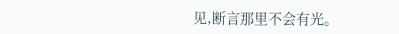见,断言那里不会有光。